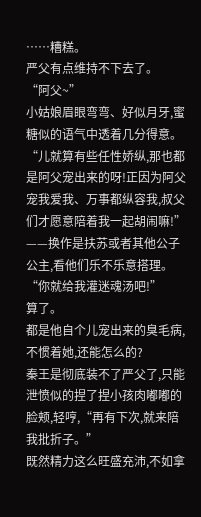……糟糕。
严父有点维持不下去了。
“阿父~”
小姑娘眉眼弯弯、好似月牙,蜜糖似的语气中透着几分得意。
“儿就算有些任性娇纵,那也都是阿父宠出来的呀!正因为阿父宠我爱我、万事都纵容我,叔父们才愿意陪着我一起胡闹嘛!”
——换作是扶苏或者其他公子公主,看他们乐不乐意搭理。
“你就给我灌迷魂汤吧!”
算了。
都是他自个儿宠出来的臭毛病,不惯着她,还能怎么的?
秦王是彻底装不了严父了,只能泄愤似的捏了捏小孩肉嘟嘟的脸颊,轻哼,“再有下次,就来陪我批折子。”
既然精力这么旺盛充沛,不如拿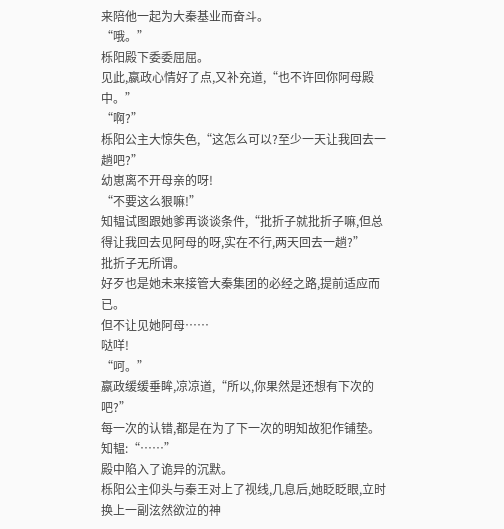来陪他一起为大秦基业而奋斗。
“哦。”
栎阳殿下委委屈屈。
见此,嬴政心情好了点,又补充道,“也不许回你阿母殿中。”
“啊?”
栎阳公主大惊失色,“这怎么可以?至少一天让我回去一趟吧?”
幼崽离不开母亲的呀!
“不要这么狠嘛!”
知韫试图跟她爹再谈谈条件,“批折子就批折子嘛,但总得让我回去见阿母的呀,实在不行,两天回去一趟?”
批折子无所谓。
好歹也是她未来接管大秦集团的必经之路,提前适应而已。
但不让见她阿母……
哒咩!
“呵。”
嬴政缓缓垂眸,凉凉道,“所以,你果然是还想有下次的吧?”
每一次的认错,都是在为了下一次的明知故犯作铺垫。
知韫:“……”
殿中陷入了诡异的沉默。
栎阳公主仰头与秦王对上了视线,几息后,她眨眨眼,立时换上一副泫然欲泣的神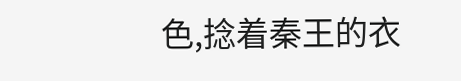色,捻着秦王的衣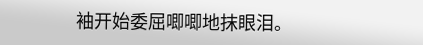袖开始委屈唧唧地抹眼泪。